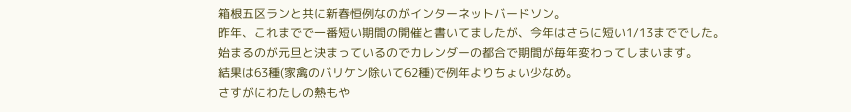箱根五区ランと共に新春恒例なのがインターネットバードソン。
昨年、これまでで一番短い期間の開催と書いてましたが、今年はさらに短い1/13まででした。
始まるのが元旦と決まっているのでカレンダーの都合で期間が毎年変わってしまいます。
結果は63種(家禽のバリケン除いて62種)で例年よりちょい少なめ。
さすがにわたしの熱もや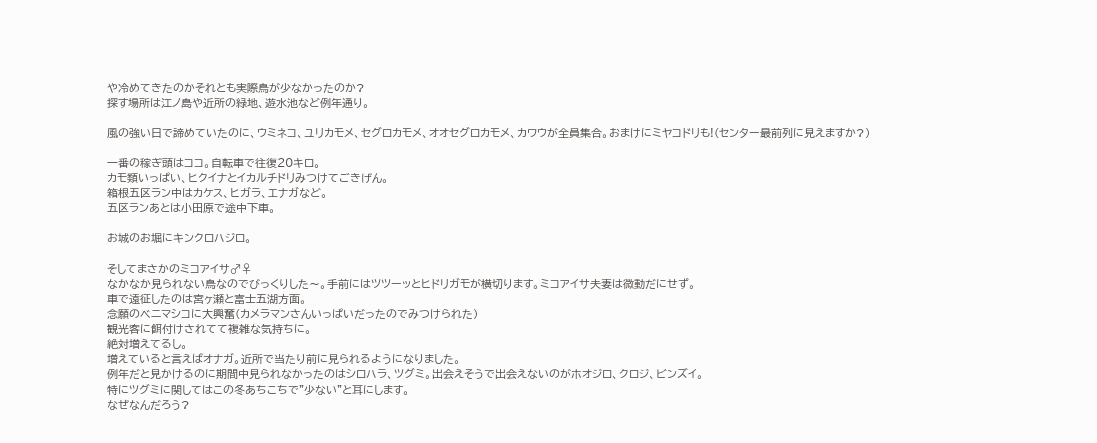や冷めてきたのかそれとも実際鳥が少なかったのか?
探す場所は江ノ島や近所の緑地、遊水池など例年通り。

風の強い日で諦めていたのに、ウミネコ、ユリカモメ、セグロカモメ、オオセグロカモメ、カワウが全員集合。おまけにミヤコドリも!(センター最前列に見えますか?)

一番の稼ぎ頭はココ。自転車で往復20キロ。
カモ類いっぱい、ヒクイナとイカルチドリみつけてごきげん。
箱根五区ラン中はカケス、ヒガラ、エナガなど。
五区ランあとは小田原で途中下車。

お城のお堀にキンクロハジロ。

そしてまさかのミコアイサ♂♀
なかなか見られない鳥なのでびっくりした〜。手前にはツツーッとヒドリガモが横切ります。ミコアイサ夫妻は微動だにせず。
車で遠征したのは宮ヶ瀬と富士五湖方面。
念願のベニマシコに大興奮(カメラマンさんいっぱいだったのでみつけられた)
観光客に餌付けされてて複雑な気持ちに。
絶対増えてるし。
増えていると言えばオナガ。近所で当たり前に見られるようになりました。
例年だと見かけるのに期間中見られなかったのはシロハラ、ツグミ。出会えそうで出会えないのがホオジロ、クロジ、ビンズイ。
特にツグミに関してはこの冬あちこちで"少ない"と耳にします。
なぜなんだろう?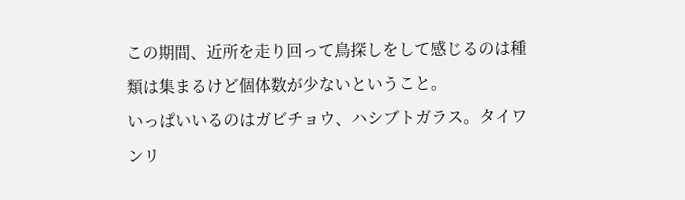この期間、近所を走り回って鳥探しをして感じるのは種類は集まるけど個体数が少ないということ。
いっぱいいるのはガビチョウ、ハシブトガラス。タイワンリ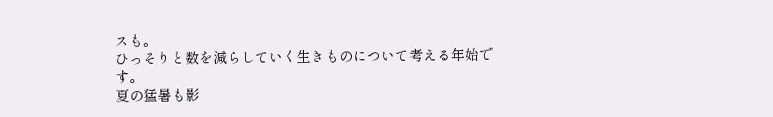スも。
ひっそりと数を減らしていく生きものについて考える年始です。
夏の猛暑も影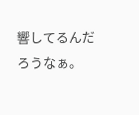響してるんだろうなぁ。